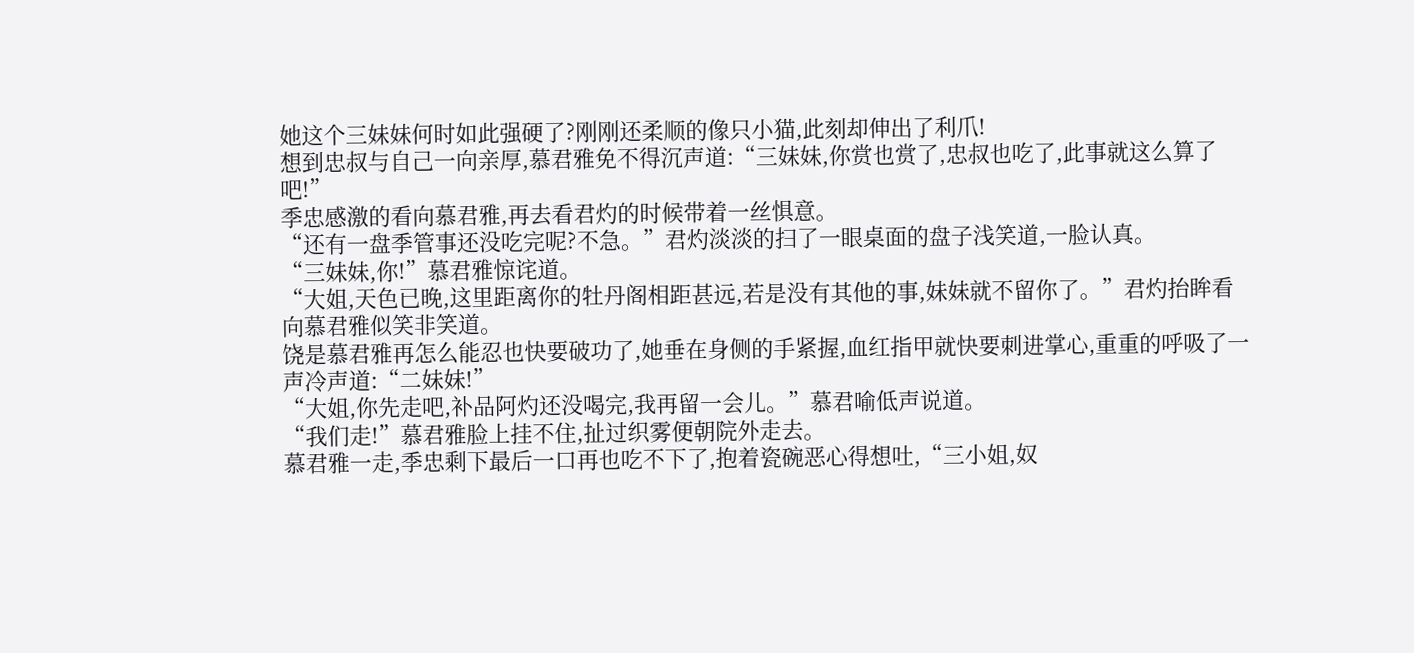她这个三妹妹何时如此强硬了?刚刚还柔顺的像只小猫,此刻却伸出了利爪!
想到忠叔与自己一向亲厚,慕君雅免不得沉声道:“三妹妹,你赏也赏了,忠叔也吃了,此事就这么算了吧!”
季忠感激的看向慕君雅,再去看君灼的时候带着一丝惧意。
“还有一盘季管事还没吃完呢?不急。”君灼淡淡的扫了一眼桌面的盘子浅笑道,一脸认真。
“三妹妹,你!”慕君雅惊诧道。
“大姐,天色已晚,这里距离你的牡丹阁相距甚远,若是没有其他的事,妹妹就不留你了。”君灼抬眸看向慕君雅似笑非笑道。
饶是慕君雅再怎么能忍也快要破功了,她垂在身侧的手紧握,血红指甲就快要刺进掌心,重重的呼吸了一声冷声道:“二妹妹!”
“大姐,你先走吧,补品阿灼还没喝完,我再留一会儿。”慕君喻低声说道。
“我们走!”慕君雅脸上挂不住,扯过织雾便朝院外走去。
慕君雅一走,季忠剩下最后一口再也吃不下了,抱着瓷碗恶心得想吐,“三小姐,奴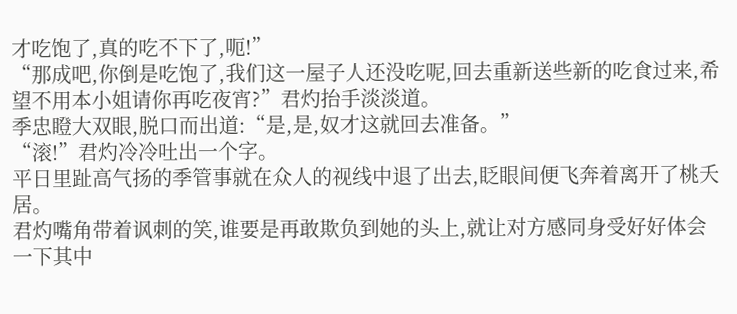才吃饱了,真的吃不下了,呃!”
“那成吧,你倒是吃饱了,我们这一屋子人还没吃呢,回去重新送些新的吃食过来,希望不用本小姐请你再吃夜宵?”君灼抬手淡淡道。
季忠瞪大双眼,脱口而出道:“是,是,奴才这就回去准备。”
“滚!”君灼冷冷吐出一个字。
平日里趾高气扬的季管事就在众人的视线中退了出去,眨眼间便飞奔着离开了桃夭居。
君灼嘴角带着讽刺的笑,谁要是再敢欺负到她的头上,就让对方感同身受好好体会一下其中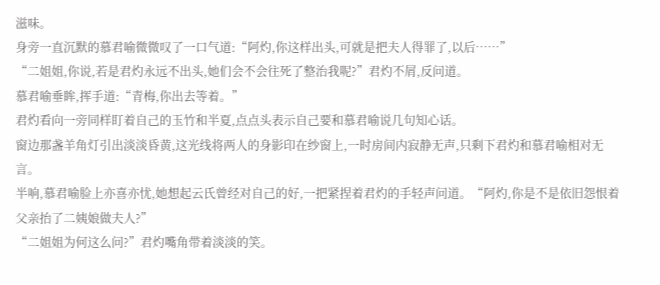滋味。
身旁一直沉默的慕君喻微微叹了一口气道:“阿灼,你这样出头,可就是把夫人得罪了,以后……”
“二姐姐,你说,若是君灼永远不出头,她们会不会往死了整治我呢?”君灼不屑,反问道。
慕君喻垂眸,挥手道:“青梅,你出去等着。”
君灼看向一旁同样盯着自己的玉竹和半夏,点点头表示自己要和慕君喻说几句知心话。
窗边那盏羊角灯引出淡淡昏黄,这光线将两人的身影印在纱窗上,一时房间内寂静无声,只剩下君灼和慕君喻相对无言。
半响,慕君喻脸上亦喜亦忧,她想起云氏曾经对自己的好,一把紧捏着君灼的手轻声问道。“阿灼,你是不是依旧怨恨着父亲抬了二姨娘做夫人?”
“二姐姐为何这么问?”君灼嘴角带着淡淡的笑。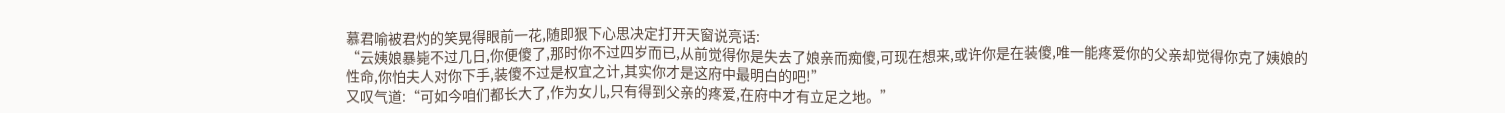慕君喻被君灼的笑晃得眼前一花,随即狠下心思决定打开天窗说亮话:
“云姨娘暴毙不过几日,你便傻了,那时你不过四岁而已,从前觉得你是失去了娘亲而痴傻,可现在想来,或许你是在装傻,唯一能疼爱你的父亲却觉得你克了姨娘的性命,你怕夫人对你下手,装傻不过是权宜之计,其实你才是这府中最明白的吧!”
又叹气道:“可如今咱们都长大了,作为女儿,只有得到父亲的疼爱,在府中才有立足之地。”